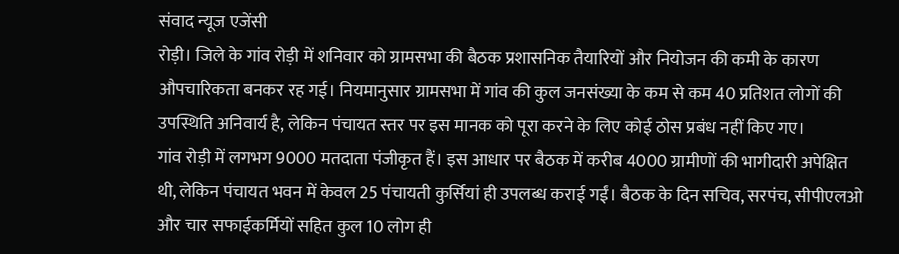संवाद न्यूज एजेंसी
रोड़ी। जिले के गांव रोड़ी में शनिवार को ग्रामसभा की बैठक प्रशासनिक तैयारियों और नियोजन की कमी के कारण औपचारिकता बनकर रह गई। नियमानुसार ग्रामसभा में गांव की कुल जनसंख्या के कम से कम 40 प्रतिशत लोगों की उपस्थिति अनिवार्य है, लेकिन पंचायत स्तर पर इस मानक को पूरा करने के लिए कोई ठोस प्रबंध नहीं किए गए।
गांव रोड़ी में लगभग 9000 मतदाता पंजीकृत हैं। इस आधार पर बैठक में करीब 4000 ग्रामीणों की भागीदारी अपेक्षित थी, लेकिन पंचायत भवन में केवल 25 पंचायती कुर्सियां ही उपलब्ध कराई गईं। बैठक के दिन सचिव, सरपंच, सीपीएलओ और चार सफाईकर्मियों सहित कुल 10 लोग ही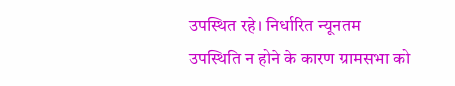उपस्थित रहे। निर्धारित न्यूनतम उपस्थिति न होने के कारण ग्रामसभा को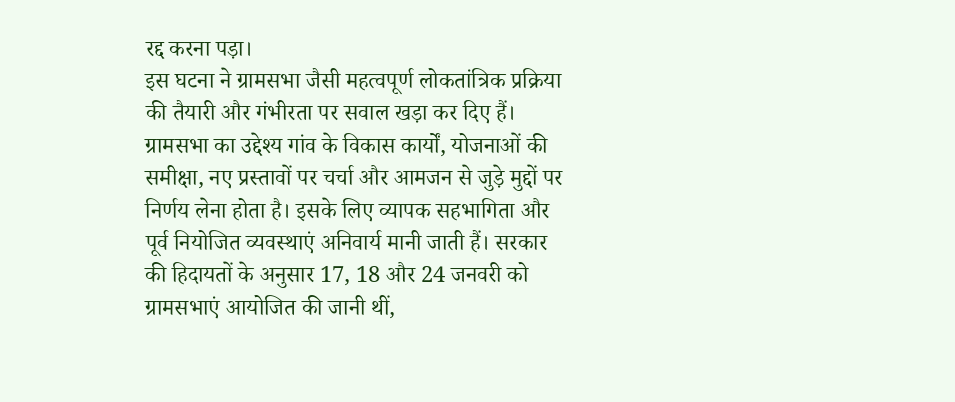रद्द करना पड़ा।
इस घटना ने ग्रामसभा जैसी महत्वपूर्ण लोकतांत्रिक प्रक्रिया की तैयारी और गंभीरता पर सवाल खड़ा कर दिए हैं। ग्रामसभा का उद्देश्य गांव के विकास कार्यों, योजनाओं की समीक्षा, नए प्रस्तावों पर चर्चा और आमजन से जुड़े मुद्दों पर निर्णय लेना होता है। इसके लिए व्यापक सहभागिता और पूर्व नियोजित व्यवस्थाएं अनिवार्य मानी जाती हैं। सरकार की हिदायतों के अनुसार 17, 18 और 24 जनवरी को ग्रामसभाएं आयोजित की जानी थीं,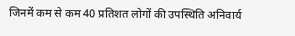जिनमें कम से कम 40 प्रतिशत लोगों की उपस्थिति अनिवार्य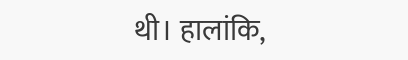थी। हालांकि,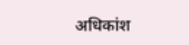अधिकांश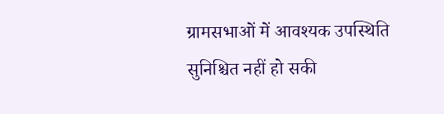ग्रामसभाओं में आवश्यक उपस्थिति सुनिश्चित नहीं हो सकी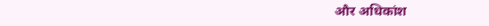और अधिकांश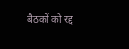बैठकों को रद्द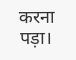करना पड़ा।